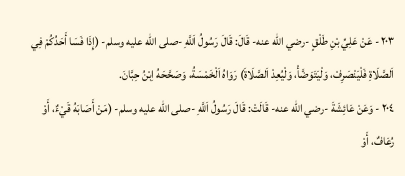٢٠٣ - عَنْ عَلِيِّ بْنِ طَلْقٍ -رضي الله عنه- قَالَ: قَالَ رَسُولُ اَللَّهِ -صلى الله عليه وسلم- (إِذَا فَسَا أَحَدُكُمْ فِي اَلصَّلَاةِ فَلْيَنْصَرِفْ، وَلْيَتَوَضَّأْ، وَلْيُعِدْ اَلصَّلَاةَ) رَوَاهُ اَلْخَمْسَةُ، وَصَحَّحَهُ اِبْنُ حِبَّانَ.
٢٠٤ - وَعَنْ عَائِشَةَ -رضي الله عنه- قَالَتْ: قَالَ رَسُولُ اَللَّهِ -صلى الله عليه وسلم- (مَنْ أَصَابَهُ قَيْءٌ، أَوْ رُعَافٌ، أَوْ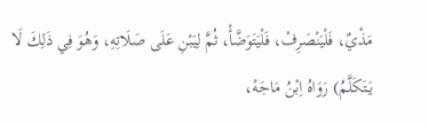مَذْيٌ، فَلْيَنْصَرِفْ، فَلْيَتَوَضَّأْ، ثُمَّ لِيَبْنِ عَلَى صَلَاتِهِ، وَهُوَ فِي ذَلِكَ لَا يَتَكَلَّمُ) رَوَاهُ اِبْنُ مَاجَهْ،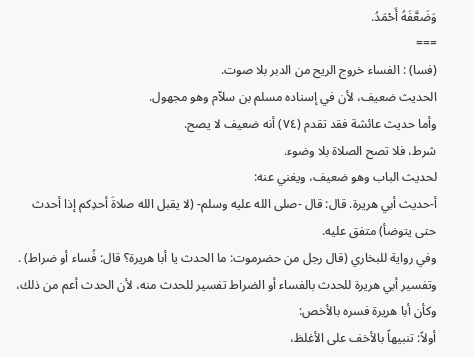وَضَعَّفَهُ أَحْمَدُ.
===
(فسا) : الفساء خروج الريح من الدبر بلا صوت.
الحديث ضعيف، لأن في إسناده مسلم بن سلاّم وهو مجهول.
وأما حديث عائشة فقد تقدم (٧٤) أنه ضعيف لا يصح.
شرط، فلا تصح الصلاة بلا وضوء.
لحديث الباب وهو ضعيف، ويغني عنه:
أ-حديث أبي هريرة. قال: قال -صلى الله عليه وسلم- (لا يقبل الله صلاةَ أحدِكم إذا أحدث حتى يتوضأ) متفق عليه.
وفي رواية للبخاري (قال رجل من حضرموت: ما الحدث يا أبا هريرة؟ قال: فُساء أو ضراط) .
وتفسير أبي هريرة للحدث بالفساء أو الضراط تفسير للحدث منه، لأن الحدث أعم من ذلك، وكأن أبا هريرة فسره بالأخص:
أولاً: تنبيهاً بالأخف على الأغلظ،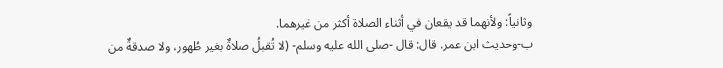وثانياً: ولأنهما قد يقعان في أثناء الصلاة أكثر من غيرهما.
ب-وحديث ابن عمر. قال: قال -صلى الله عليه وسلم- (لا تُقبلُ صلاةٌ بغير طُهور، ولا صدقةٌ من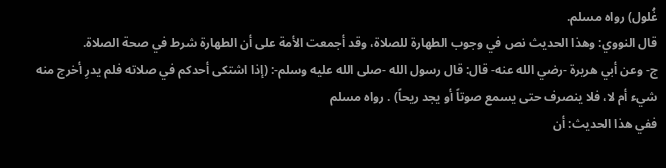غُلول) رواه مسلم.
قال النووي: وهذا الحديث نص في وجوب الطهارة للصلاة، وقد أجمعت الأمة على أن الطهارة شرط في صحة الصلاة.
ج- وعن أبي هريرة -رضي الله عنه- قال: قال رسول الله -صلى الله عليه وسلم-: (إذا اشتكى أحدكم في صلاته فلم يدرِ أخرج منه شيء أم لا، فلا ينصرف حتى يسمع صوتاً أو يجد ريحاً) . رواه مسلم
ففي هذا الحديث: أن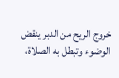خروج الريح من الدبر ينقض الوضوء وتبطل به الصلاة،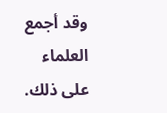وقد أجمع العلماء على ذلك.